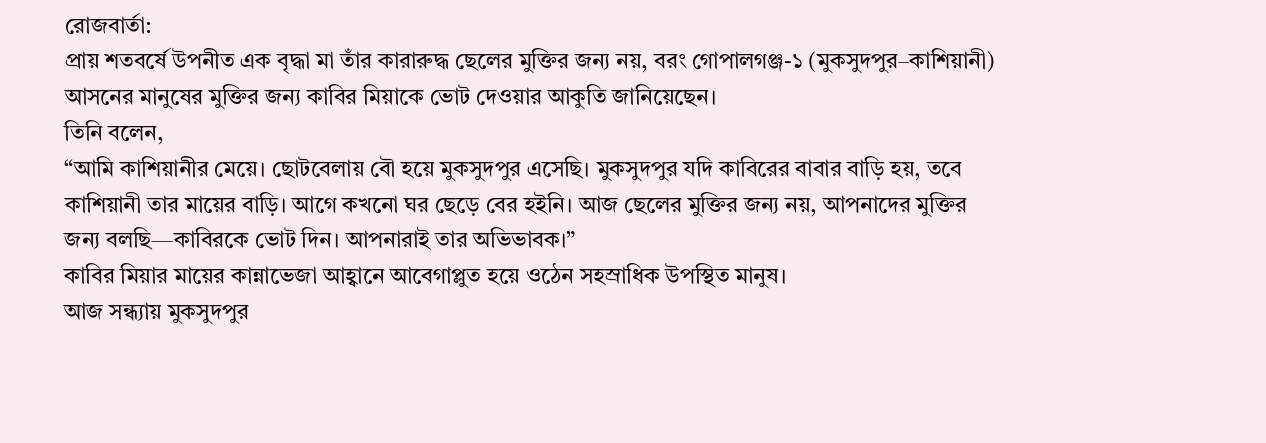রোজবার্তা:
প্রায় শতবর্ষে উপনীত এক বৃদ্ধা মা তাঁর কারারুদ্ধ ছেলের মুক্তির জন্য নয়, বরং গোপালগঞ্জ-১ (মুকসুদপুর–কাশিয়ানী) আসনের মানুষের মুক্তির জন্য কাবির মিয়াকে ভোট দেওয়ার আকুতি জানিয়েছেন।
তিনি বলেন,
“আমি কাশিয়ানীর মেয়ে। ছোটবেলায় বৌ হয়ে মুকসুদপুর এসেছি। মুকসুদপুর যদি কাবিরের বাবার বাড়ি হয়, তবে কাশিয়ানী তার মায়ের বাড়ি। আগে কখনো ঘর ছেড়ে বের হইনি। আজ ছেলের মুক্তির জন্য নয়, আপনাদের মুক্তির জন্য বলছি—কাবিরকে ভোট দিন। আপনারাই তার অভিভাবক।”
কাবির মিয়ার মায়ের কান্নাভেজা আহ্বানে আবেগাপ্লুত হয়ে ওঠেন সহস্রাধিক উপস্থিত মানুষ।
আজ সন্ধ্যায় মুকসুদপুর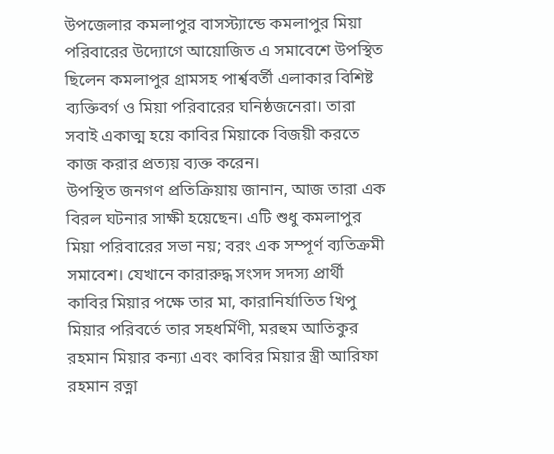উপজেলার কমলাপুর বাসস্ট্যান্ডে কমলাপুর মিয়া পরিবারের উদ্যোগে আয়োজিত এ সমাবেশে উপস্থিত ছিলেন কমলাপুর গ্রামসহ পার্শ্ববর্তী এলাকার বিশিষ্ট ব্যক্তিবর্গ ও মিয়া পরিবারের ঘনিষ্ঠজনেরা। তারা সবাই একাত্ম হয়ে কাবির মিয়াকে বিজয়ী করতে কাজ করার প্রত্যয় ব্যক্ত করেন।
উপস্থিত জনগণ প্রতিক্রিয়ায় জানান, আজ তারা এক বিরল ঘটনার সাক্ষী হয়েছেন। এটি শুধু কমলাপুর মিয়া পরিবারের সভা নয়; বরং এক সম্পূর্ণ ব্যতিক্রমী সমাবেশ। যেখানে কারারুদ্ধ সংসদ সদস্য প্রার্থী কাবির মিয়ার পক্ষে তার মা, কারানির্যাতিত খিপু মিয়ার পরিবর্তে তার সহধর্মিণী, মরহুম আতিকুর রহমান মিয়ার কন্যা এবং কাবির মিয়ার স্ত্রী আরিফা রহমান রত্না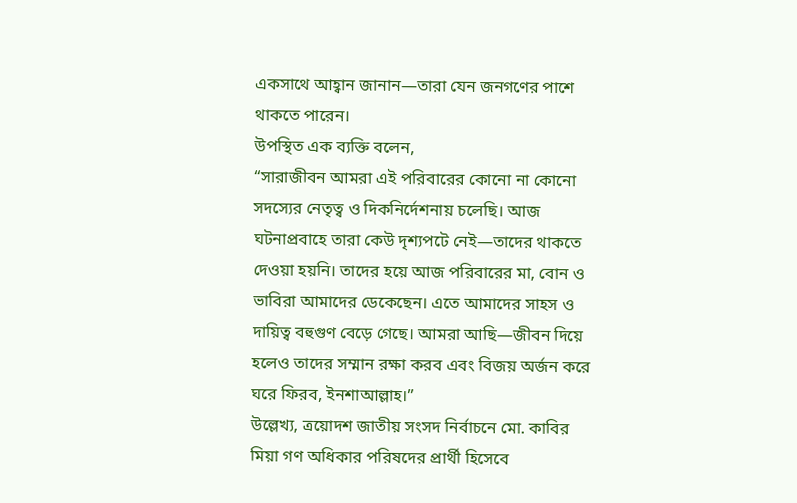একসাথে আহ্বান জানান—তারা যেন জনগণের পাশে থাকতে পারেন।
উপস্থিত এক ব্যক্তি বলেন,
“সারাজীবন আমরা এই পরিবারের কোনো না কোনো সদস্যের নেতৃত্ব ও দিকনির্দেশনায় চলেছি। আজ ঘটনাপ্রবাহে তারা কেউ দৃশ্যপটে নেই—তাদের থাকতে দেওয়া হয়নি। তাদের হয়ে আজ পরিবারের মা, বোন ও ভাবিরা আমাদের ডেকেছেন। এতে আমাদের সাহস ও দায়িত্ব বহুগুণ বেড়ে গেছে। আমরা আছি—জীবন দিয়ে হলেও তাদের সম্মান রক্ষা করব এবং বিজয় অর্জন করে ঘরে ফিরব, ইনশাআল্লাহ।”
উল্লেখ্য, ত্রয়োদশ জাতীয় সংসদ নির্বাচনে মো. কাবির মিয়া গণ অধিকার পরিষদের প্রার্থী হিসেবে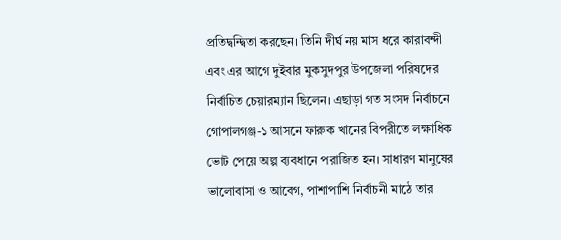প্রতিদ্বন্দ্বিতা করছেন। তিনি দীর্ঘ নয় মাস ধরে কারাবন্দী এবং এর আগে দুইবার মুকসুদপুর উপজেলা পরিষদের নির্বাচিত চেয়ারম্যান ছিলেন। এছাড়া গত সংসদ নির্বাচনে গোপালগঞ্জ-১ আসনে ফারুক খানের বিপরীতে লক্ষাধিক ভোট পেয়ে অল্প ব্যবধানে পরাজিত হন। সাধারণ মানুষের ভালোবাসা ও আবেগ, পাশাপাশি নির্বাচনী মাঠে তার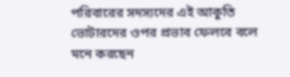পরিবারের সদস্যদের এই আকুতি ভোটারদের ওপর প্রভাব ফেলবে বলে মনে করছেন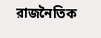রাজনৈতিক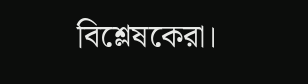বিশ্লেষকেরা।